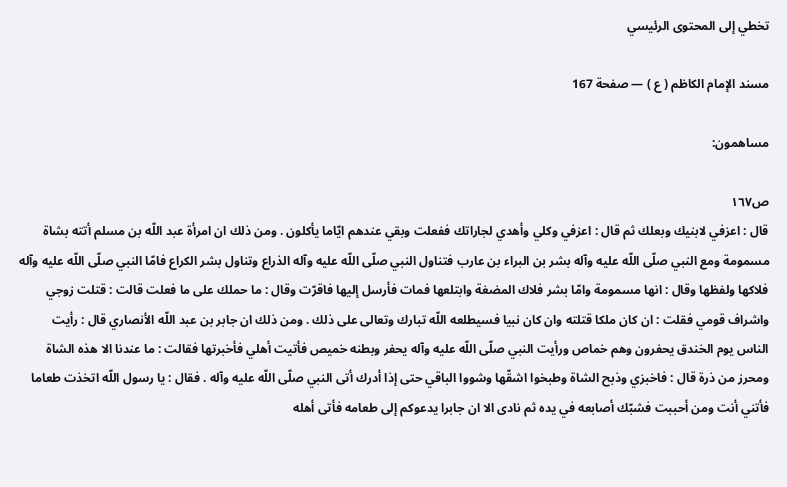تخطي إلى المحتوى الرئيسي

مسند الإمام الكاظم ( ع ) — صفحة 167

مساهمون:

ص١٦٧
قال : اعزفي لابنيك وبعلك ثم قال : اعزفي وكلي وأهدي لجاراتك ففعلت وبقي عندهم ايّاما يأكلون . ومن ذلك ان امرأة عبد اللّه بن مسلم أتته بشاة مسمومة ومع النبي صلّى اللّه عليه وآله بشر بن البراء بن عارب فتناول النبي صلّى اللّه عليه وآله الذراع وتناول بشر الكراع فامّا النبي صلّى اللّه عليه وآله فلاكها ولفظها وقال : انها مسمومة وامّا بشر فلاك المضغة وابتلعها فمات فأرسل إليها فاقرّت وقال : ما حملك على ما فعلت قالت : قتلت زوجي واشراف قومي فقلت : ان كان ملكا قتلته وان كان نبيا فسيطلعه اللّه تبارك وتعالى على ذلك . ومن ذلك ان جابر بن عبد اللّه الأنصاري قال : رأيت الناس يوم الخندق يحفرون وهم خماص ورأيت النبي صلّى اللّه عليه وآله يحفر وبطنه خميص فأتيت أهلي فأخبرتها فقالت : ما عندنا الا هذه الشاة ومحرز من ذرة قال : فاخبزي وذبح الشاة وطبخوا اشقّها وشووا الباقي حتى إذا أدرك أتى النبي صلّى اللّه عليه وآله . فقال : يا رسول اللّه اتخذت طعاما فأتني أنت ومن أحببت فشبّك أصابعه في يده ثم نادى الا ان جابرا يدعوكم إلى طعامه فأتى أهله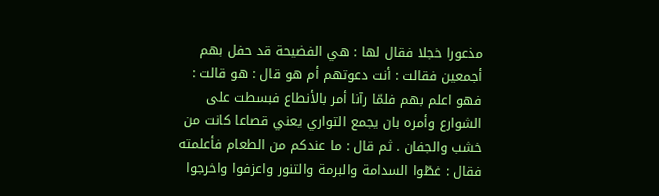مذعورا خجلا فقال لها : هي الفضيحة قد حفل بهم أجمعين فقالت : أنت دعوتهم أم هو قال : هو قالت : فهو اعلم بهم فلمّا رآنا أمر بالأنطاع فبسطت على الشوارع وأمره بان يجمع التواري يعني قصاعا كانت من خشب والجفان . ثم قال : ما عندكم من الطعام فأعلمته فقال : غطّوا السدامة والبرمة والتنور واعزفوا واخرجوا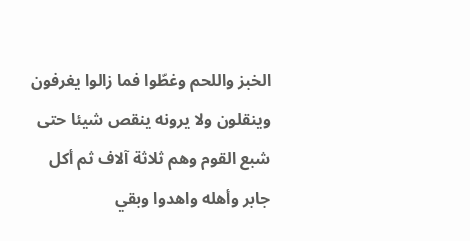الخبز واللحم وغطّوا فما زالوا يغرفون وينقلون ولا يرونه ينقص شيئا حتى شبع القوم وهم ثلاثة آلاف ثم أكل جابر وأهله واهدوا وبقي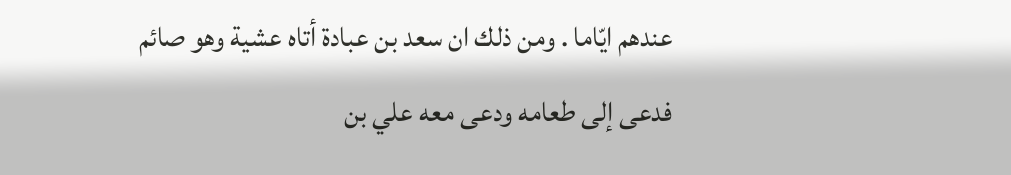عندهم ايّاما . ومن ذلك ان سعد بن عبادة أتاه عشية وهو صائم فدعى إلى طعامه ودعى معه علي بن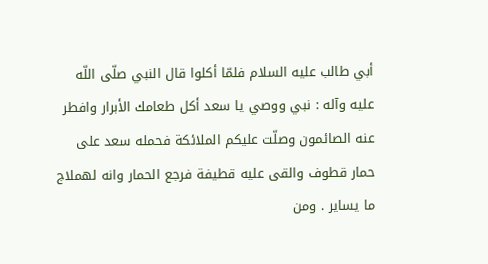أبي طالب عليه السلام فلمّا أكلوا قال النبي صلّى اللّه عليه وآله : نبي ووصي يا سعد أكل طعامك الأبرار وافطر عنه الصائمون وصلّت عليكم الملائكة فحمله سعد على حمار قطوف والقى عليه قطيفة فرجع الحمار وانه لهملاج ما يساير . ومن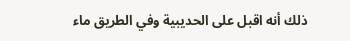ذلك أنه اقبل على الحديبية وفي الطريق ماء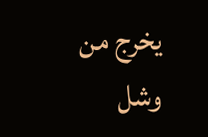يخرج من وشل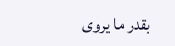بقدر ما يروى